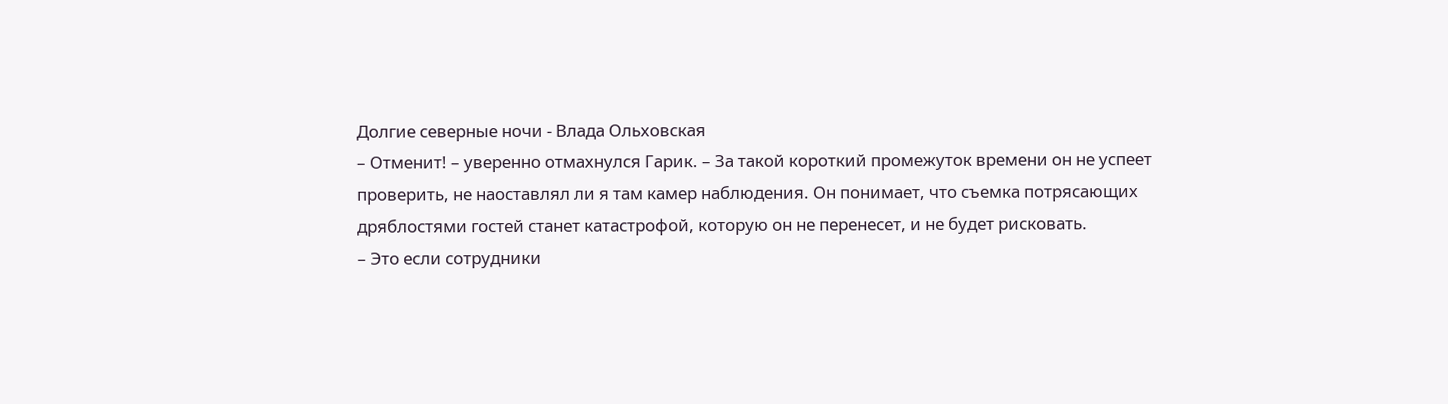Долгие северные ночи - Влада Ольховская
– Отменит! – уверенно отмахнулся Гарик. – За такой короткий промежуток времени он не успеет проверить, не наоставлял ли я там камер наблюдения. Он понимает, что съемка потрясающих дряблостями гостей станет катастрофой, которую он не перенесет, и не будет рисковать.
– Это если сотрудники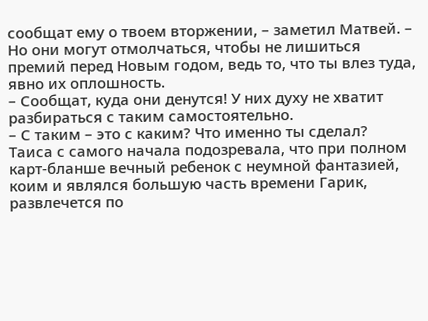сообщат ему о твоем вторжении, – заметил Матвей. – Но они могут отмолчаться, чтобы не лишиться премий перед Новым годом, ведь то, что ты влез туда, явно их оплошность.
– Сообщат, куда они денутся! У них духу не хватит разбираться с таким самостоятельно.
– С таким – это с каким? Что именно ты сделал?
Таиса с самого начала подозревала, что при полном карт-бланше вечный ребенок с неумной фантазией, коим и являлся большую часть времени Гарик, развлечется по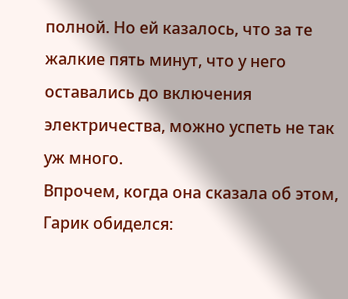полной. Но ей казалось, что за те жалкие пять минут, что у него оставались до включения электричества, можно успеть не так уж много.
Впрочем, когда она сказала об этом, Гарик обиделся: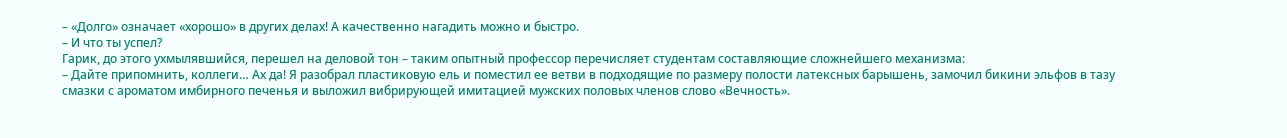– «Долго» означает «хорошо» в других делах! А качественно нагадить можно и быстро.
– И что ты успел?
Гарик, до этого ухмылявшийся, перешел на деловой тон – таким опытный профессор перечисляет студентам составляющие сложнейшего механизма:
– Дайте припомнить, коллеги… Ах да! Я разобрал пластиковую ель и поместил ее ветви в подходящие по размеру полости латексных барышень, замочил бикини эльфов в тазу смазки с ароматом имбирного печенья и выложил вибрирующей имитацией мужских половых членов слово «Вечность».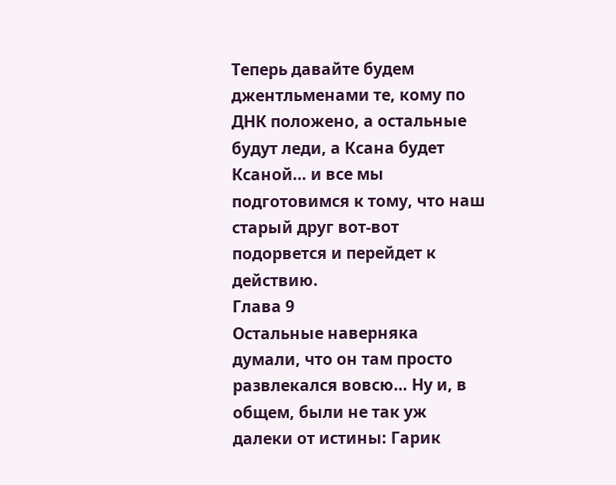Теперь давайте будем джентльменами те, кому по ДНК положено, а остальные будут леди, а Ксана будет Ксаной… и все мы подготовимся к тому, что наш старый друг вот-вот подорвется и перейдет к действию.
Глава 9
Остальные наверняка думали, что он там просто развлекался вовсю… Ну и, в общем, были не так уж далеки от истины: Гарик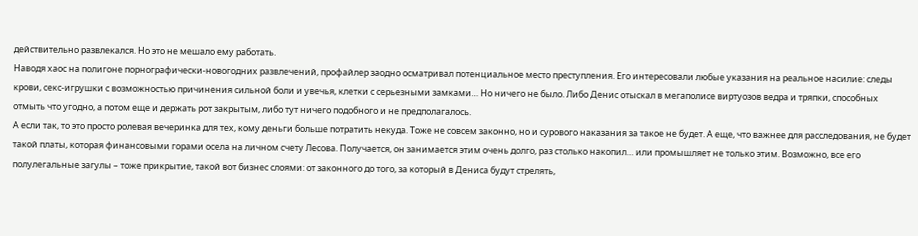действительно развлекался. Но это не мешало ему работать.
Наводя хаос на полигоне порнографически-новогодних развлечений, профайлер заодно осматривал потенциальное место преступления. Его интересовали любые указания на реальное насилие: следы крови, секс-игрушки с возможностью причинения сильной боли и увечья, клетки с серьезными замками… Но ничего не было. Либо Денис отыскал в мегаполисе виртуозов ведра и тряпки, способных отмыть что угодно, а потом еще и держать рот закрытым, либо тут ничего подобного и не предполагалось.
А если так, то это просто ролевая вечеринка для тех, кому деньги больше потратить некуда. Тоже не совсем законно, но и сурового наказания за такое не будет. А еще, что важнее для расследования, не будет такой платы, которая финансовыми горами осела на личном счету Лесова. Получается, он занимается этим очень долго, раз столько накопил… или промышляет не только этим. Возможно, все его полулегальные загулы – тоже прикрытие, такой вот бизнес слоями: от законного до того, за который в Дениса будут стрелять,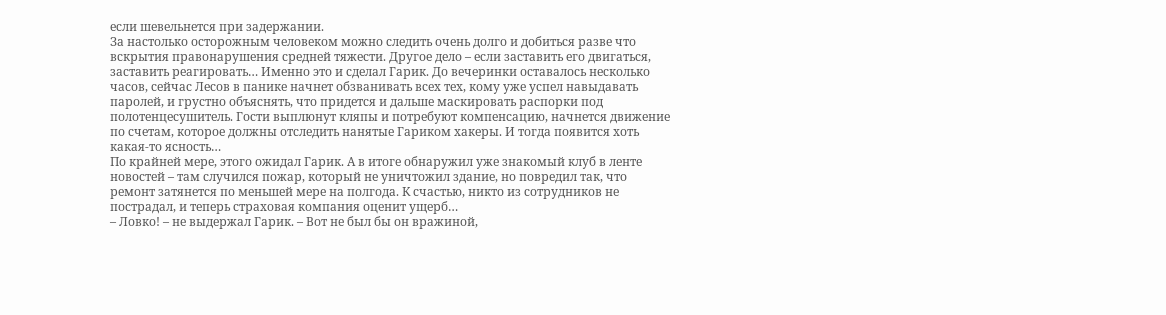если шевельнется при задержании.
За настолько осторожным человеком можно следить очень долго и добиться разве что вскрытия правонарушения средней тяжести. Другое дело – если заставить его двигаться, заставить реагировать… Именно это и сделал Гарик. До вечеринки оставалось несколько часов, сейчас Лесов в панике начнет обзванивать всех тех, кому уже успел навыдавать паролей, и грустно объяснять, что придется и дальше маскировать распорки под полотенцесушитель. Гости выплюнут кляпы и потребуют компенсацию, начнется движение по счетам, которое должны отследить нанятые Гариком хакеры. И тогда появится хоть какая-то ясность…
По крайней мере, этого ожидал Гарик. А в итоге обнаружил уже знакомый клуб в ленте новостей – там случился пожар, который не уничтожил здание, но повредил так, что ремонт затянется по меньшей мере на полгода. К счастью, никто из сотрудников не пострадал, и теперь страховая компания оценит ущерб…
– Ловко! – не выдержал Гарик. – Вот не был бы он вражиной,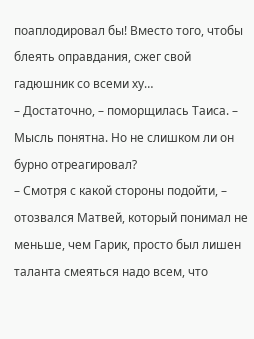поаплодировал бы! Вместо того, чтобы блеять оправдания, сжег свой гадюшник со всеми ху…
– Достаточно, – поморщилась Таиса. – Мысль понятна. Но не слишком ли он бурно отреагировал?
– Смотря с какой стороны подойти, – отозвался Матвей, который понимал не меньше, чем Гарик, просто был лишен таланта смеяться надо всем, что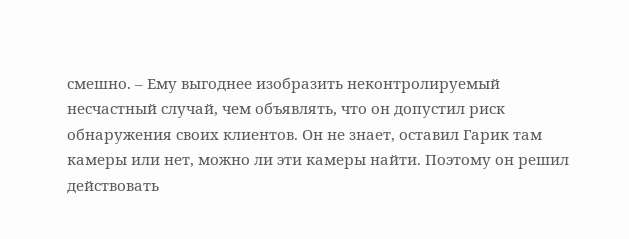смешно. – Ему выгоднее изобразить неконтролируемый несчастный случай, чем объявлять, что он допустил риск обнаружения своих клиентов. Он не знает, оставил Гарик там камеры или нет, можно ли эти камеры найти. Поэтому он решил действовать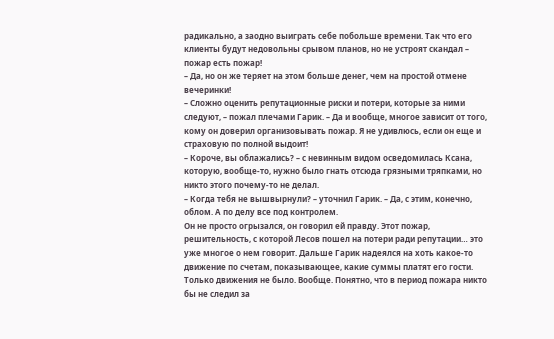радикально, а заодно выиграть себе побольше времени. Так что его клиенты будут недовольны срывом планов, но не устроят скандал – пожар есть пожар!
– Да, но он же теряет на этом больше денег, чем на простой отмене вечеринки!
– Сложно оценить репутационные риски и потери, которые за ними следуют, – пожал плечами Гарик. – Да и вообще, многое зависит от того, кому он доверил организовывать пожар. Я не удивлюсь, если он еще и страховую по полной выдоит!
– Короче, вы облажались? – с невинным видом осведомилась Ксана, которую, вообще-то, нужно было гнать отсюда грязными тряпками, но никто этого почему-то не делал.
– Когда тебя не вышвырнули? – уточнил Гарик. – Да, с этим, конечно, облом. А по делу все под контролем.
Он не просто огрызался, он говорил ей правду. Этот пожар, решительность, с которой Лесов пошел на потери ради репутации… это уже многое о нем говорит. Дальше Гарик надеялся на хоть какое-то движение по счетам, показывающее, какие суммы платят его гости.
Только движения не было. Вообще. Понятно, что в период пожара никто бы не следил за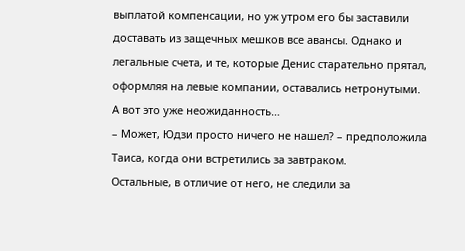выплатой компенсации, но уж утром его бы заставили доставать из защечных мешков все авансы. Однако и легальные счета, и те, которые Денис старательно прятал, оформляя на левые компании, оставались нетронутыми.
А вот это уже неожиданность…
– Может, Юдзи просто ничего не нашел? – предположила Таиса, когда они встретились за завтраком.
Остальные, в отличие от него, не следили за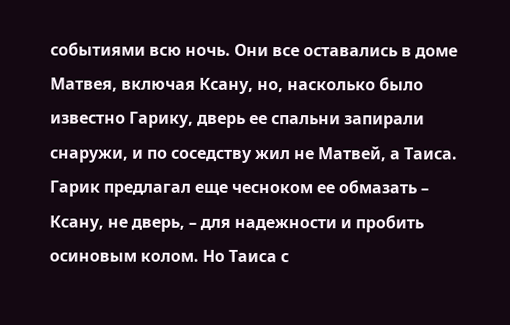событиями всю ночь. Они все оставались в доме Матвея, включая Ксану, но, насколько было известно Гарику, дверь ее спальни запирали снаружи, и по соседству жил не Матвей, а Таиса. Гарик предлагал еще чесноком ее обмазать – Ксану, не дверь, – для надежности и пробить осиновым колом. Но Таиса с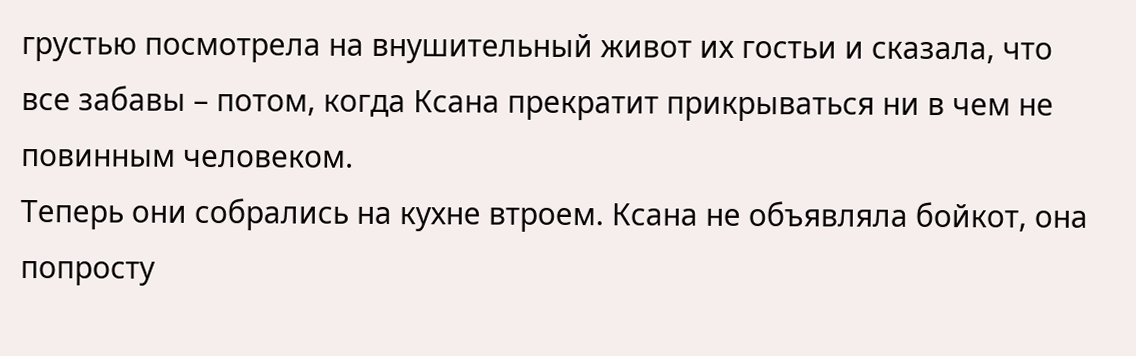грустью посмотрела на внушительный живот их гостьи и сказала, что все забавы – потом, когда Ксана прекратит прикрываться ни в чем не повинным человеком.
Теперь они собрались на кухне втроем. Ксана не объявляла бойкот, она попросту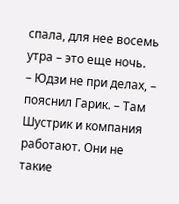спала, для нее восемь утра – это еще ночь.
– Юдзи не при делах, – пояснил Гарик. – Там Шустрик и компания работают. Они не такие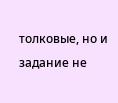толковые, но и задание не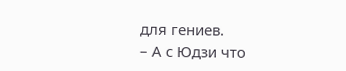для гениев.
– А с Юдзи что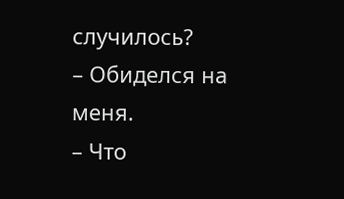случилось?
– Обиделся на меня.
– Что